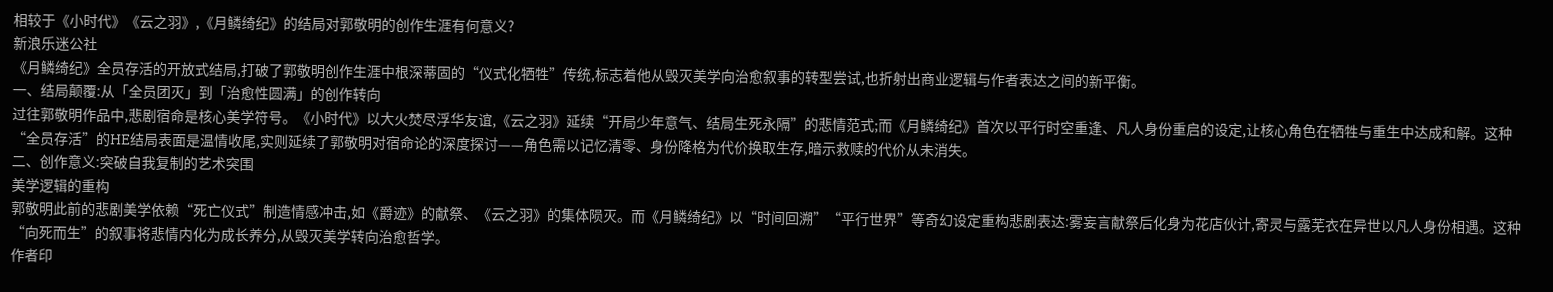相较于《小时代》《云之羽》,《月鳞绮纪》的结局对郭敬明的创作生涯有何意义?
新浪乐迷公社
《月鳞绮纪》全员存活的开放式结局,打破了郭敬明创作生涯中根深蒂固的“仪式化牺牲”传统,标志着他从毁灭美学向治愈叙事的转型尝试,也折射出商业逻辑与作者表达之间的新平衡。
一、结局颠覆:从「全员团灭」到「治愈性圆满」的创作转向
过往郭敬明作品中,悲剧宿命是核心美学符号。《小时代》以大火焚尽浮华友谊,《云之羽》延续“开局少年意气、结局生死永隔”的悲情范式;而《月鳞绮纪》首次以平行时空重逢、凡人身份重启的设定,让核心角色在牺牲与重生中达成和解。这种“全员存活”的HE结局表面是温情收尾,实则延续了郭敬明对宿命论的深度探讨——角色需以记忆清零、身份降格为代价换取生存,暗示救赎的代价从未消失。
二、创作意义:突破自我复制的艺术突围
美学逻辑的重构
郭敬明此前的悲剧美学依赖“死亡仪式”制造情感冲击,如《爵迹》的献祭、《云之羽》的集体陨灭。而《月鳞绮纪》以“时间回溯”“平行世界”等奇幻设定重构悲剧表达:雾妄言献祭后化身为花店伙计,寄灵与露芜衣在异世以凡人身份相遇。这种“向死而生”的叙事将悲情内化为成长养分,从毁灭美学转向治愈哲学。
作者印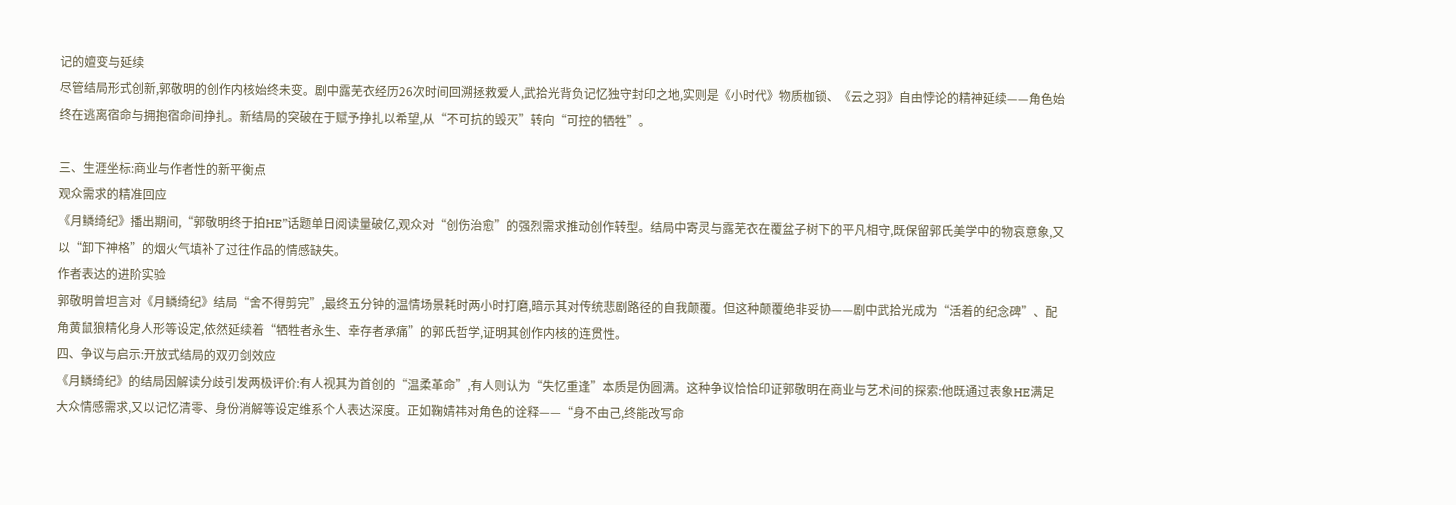记的嬗变与延续
尽管结局形式创新,郭敬明的创作内核始终未变。剧中露芜衣经历26次时间回溯拯救爱人,武拾光背负记忆独守封印之地,实则是《小时代》物质枷锁、《云之羽》自由悖论的精神延续——角色始终在逃离宿命与拥抱宿命间挣扎。新结局的突破在于赋予挣扎以希望,从“不可抗的毁灭”转向“可控的牺牲”。

三、生涯坐标:商业与作者性的新平衡点
观众需求的精准回应
《月鳞绮纪》播出期间,“郭敬明终于拍HE”话题单日阅读量破亿,观众对“创伤治愈”的强烈需求推动创作转型。结局中寄灵与露芜衣在覆盆子树下的平凡相守,既保留郭氏美学中的物哀意象,又以“卸下神格”的烟火气填补了过往作品的情感缺失。
作者表达的进阶实验
郭敬明曾坦言对《月鳞绮纪》结局“舍不得剪完”,最终五分钟的温情场景耗时两小时打磨,暗示其对传统悲剧路径的自我颠覆。但这种颠覆绝非妥协——剧中武拾光成为“活着的纪念碑”、配角黄鼠狼精化身人形等设定,依然延续着“牺牲者永生、幸存者承痛”的郭氏哲学,证明其创作内核的连贯性。
四、争议与启示:开放式结局的双刃剑效应
《月鳞绮纪》的结局因解读分歧引发两极评价:有人视其为首创的“温柔革命”,有人则认为“失忆重逢”本质是伪圆满。这种争议恰恰印证郭敬明在商业与艺术间的探索:他既通过表象HE满足大众情感需求,又以记忆清零、身份消解等设定维系个人表达深度。正如鞠婧祎对角色的诠释——“身不由己,终能改写命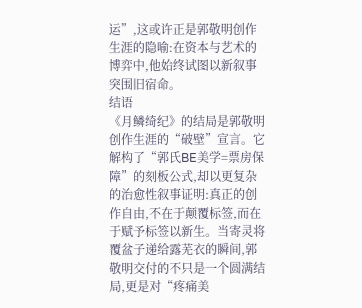运”,这或许正是郭敬明创作生涯的隐喻:在资本与艺术的博弈中,他始终试图以新叙事突围旧宿命。
结语
《月鳞绮纪》的结局是郭敬明创作生涯的“破壁”宣言。它解构了“郭氏BE美学=票房保障”的刻板公式,却以更复杂的治愈性叙事证明:真正的创作自由,不在于颠覆标签,而在于赋予标签以新生。当寄灵将覆盆子递给露芜衣的瞬间,郭敬明交付的不只是一个圆满结局,更是对“疼痛美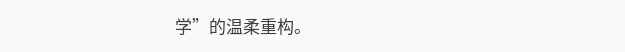学”的温柔重构。